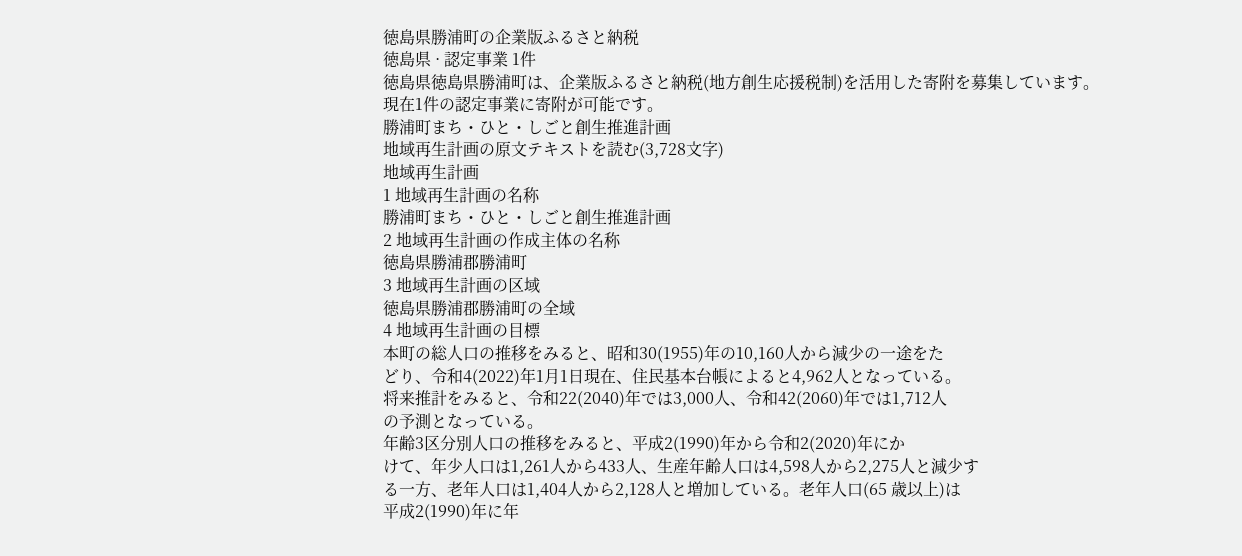徳島県勝浦町の企業版ふるさと納税
徳島県 · 認定事業 1件
徳島県徳島県勝浦町は、企業版ふるさと納税(地方創生応援税制)を活用した寄附を募集しています。
現在1件の認定事業に寄附が可能です。
勝浦町まち・ひと・しごと創生推進計画
地域再生計画の原文テキストを読む(3,728文字)
地域再生計画
1 地域再生計画の名称
勝浦町まち・ひと・しごと創生推進計画
2 地域再生計画の作成主体の名称
徳島県勝浦郡勝浦町
3 地域再生計画の区域
徳島県勝浦郡勝浦町の全域
4 地域再生計画の目標
本町の総人口の推移をみると、昭和30(1955)年の10,160人から減少の一途をた
どり、令和4(2022)年1月1日現在、住民基本台帳によると4,962人となっている。
将来推計をみると、令和22(2040)年では3,000人、令和42(2060)年では1,712人
の予測となっている。
年齢3区分別人口の推移をみると、平成2(1990)年から令和2(2020)年にか
けて、年少人口は1,261人から433人、生産年齢人口は4,598人から2,275人と減少す
る一方、老年人口は1,404人から2,128人と増加している。老年人口(65 歳以上)は
平成2(1990)年に年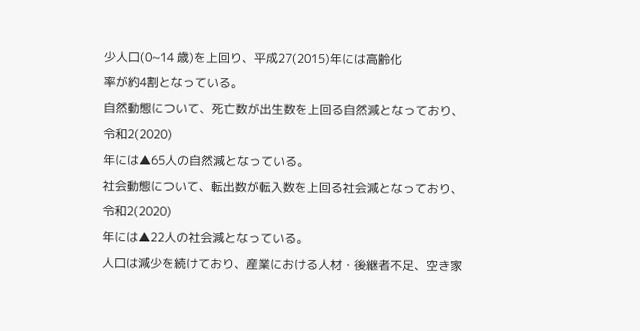少人口(0~14 歳)を上回り、平成27(2015)年には高齢化
率が約4割となっている。
自然動態について、死亡数が出生数を上回る自然減となっており、令和2(2020)
年には▲65人の自然減となっている。
社会動態について、転出数が転入数を上回る社会減となっており、令和2(2020)
年には▲22人の社会減となっている。
人口は減少を続けており、産業における人材・後継者不足、空き家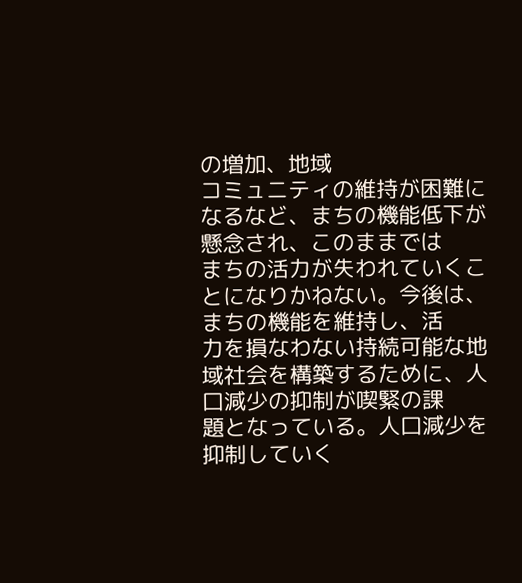の増加、地域
コミュニティの維持が困難になるなど、まちの機能低下が懸念され、このままでは
まちの活力が失われていくことになりかねない。今後は、まちの機能を維持し、活
力を損なわない持続可能な地域社会を構築するために、人口減少の抑制が喫緊の課
題となっている。人口減少を抑制していく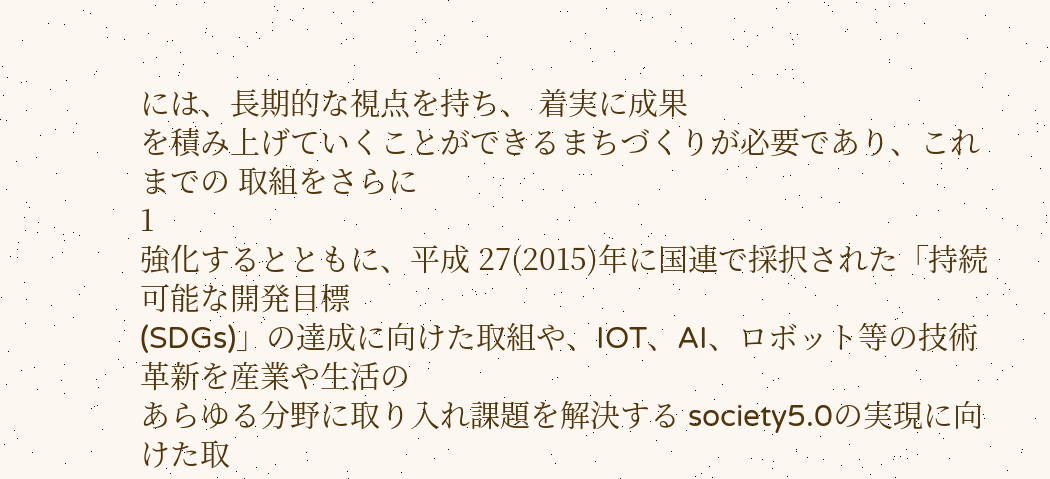には、長期的な視点を持ち、 着実に成果
を積み上げていくことができるまちづくりが必要であり、これまでの 取組をさらに
1
強化するとともに、平成 27(2015)年に国連で採択された「持続可能な開発目標
(SDGs)」の達成に向けた取組や、IOT、AI、ロボット等の技術革新を産業や生活の
あらゆる分野に取り入れ課題を解決する society5.0の実現に向けた取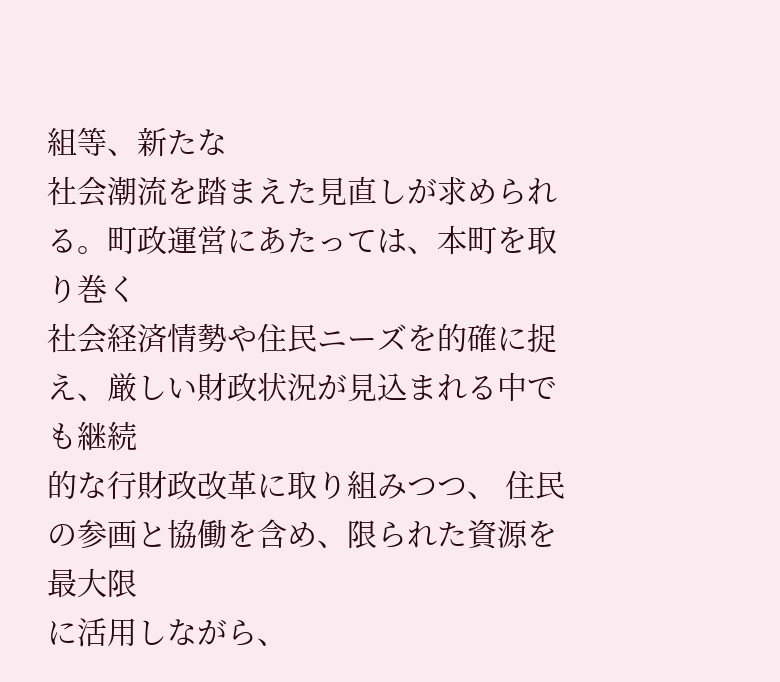組等、新たな
社会潮流を踏まえた見直しが求められる。町政運営にあたっては、本町を取り巻く
社会経済情勢や住民ニーズを的確に捉え、厳しい財政状況が見込まれる中でも継続
的な行財政改革に取り組みつつ、 住民の参画と協働を含め、限られた資源を最大限
に活用しながら、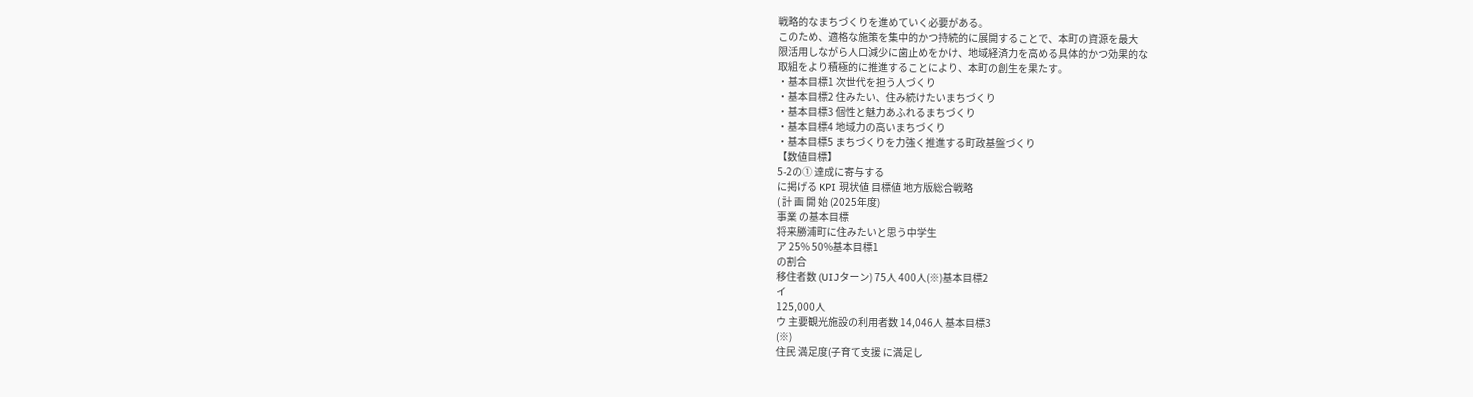戦略的なまちづくりを進めていく必要がある。
このため、適格な施策を集中的かつ持続的に展開することで、本町の資源を最大
限活用しながら人口減少に歯止めをかけ、地域経済力を高める具体的かつ効果的な
取組をより積極的に推進することにより、本町の創生を果たす。
・基本目標1 次世代を担う人づくり
・基本目標2 住みたい、住み続けたいまちづくり
・基本目標3 個性と魅力あふれるまちづくり
・基本目標4 地域力の高いまちづくり
・基本目標5 まちづくりを力強く推進する町政基盤づくり
【数値目標】
5-2の① 達成に寄与する
に掲げる KPI 現状値 目標値 地方版総合戦略
( 計 画 開 始 (2025年度)
事業 の基本目標
将来勝浦町に住みたいと思う中学生
ア 25% 50%基本目標1
の割合
移住者数 (UIJターン) 75人 400人(※)基本目標2
イ
125,000人
ウ 主要観光施設の利用者数 14,046人 基本目標3
(※)
住民 満足度(子育て支援 に満足し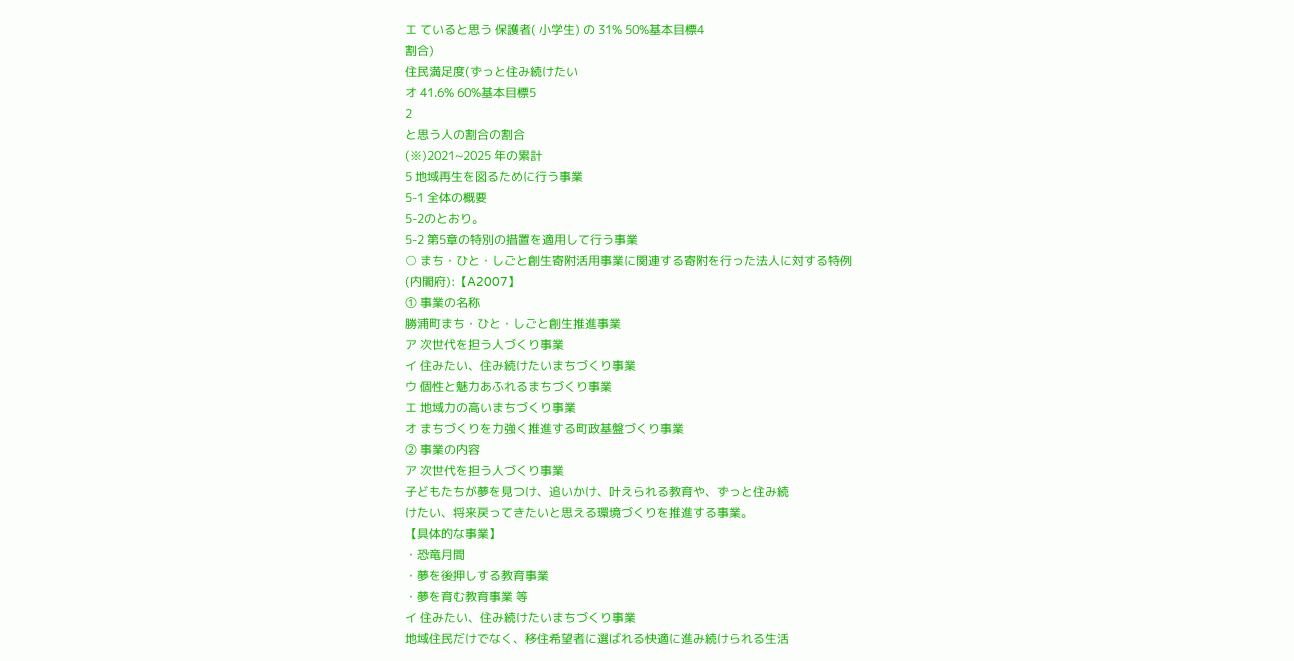エ ていると思う 保護者( 小学生) の 31% 50%基本目標4
割合)
住民満足度(ずっと住み続けたい
オ 41.6% 60%基本目標5
2
と思う人の割合の割合
(※)2021~2025 年の累計
5 地域再生を図るために行う事業
5-1 全体の概要
5-2のとおり。
5-2 第5章の特別の措置を適用して行う事業
○ まち・ひと・しごと創生寄附活用事業に関連する寄附を行った法人に対する特例
(内閣府):【A2007】
① 事業の名称
勝浦町まち・ひと・しごと創生推進事業
ア 次世代を担う人づくり事業
イ 住みたい、住み続けたいまちづくり事業
ウ 個性と魅力あふれるまちづくり事業
エ 地域力の高いまちづくり事業
オ まちづくりを力強く推進する町政基盤づくり事業
② 事業の内容
ア 次世代を担う人づくり事業
子どもたちが夢を見つけ、追いかけ、叶えられる教育や、ずっと住み続
けたい、将来戻ってきたいと思える環境づくりを推進する事業。
【具体的な事業】
・恐竜月間
・夢を後押しする教育事業
・夢を育む教育事業 等
イ 住みたい、住み続けたいまちづくり事業
地域住民だけでなく、移住希望者に選ばれる快適に進み続けられる生活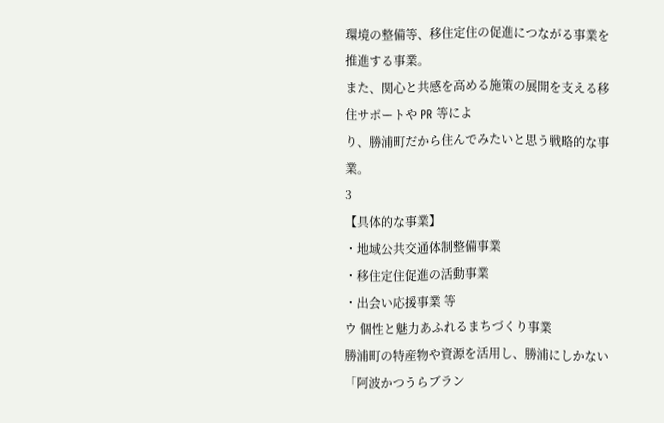環境の整備等、移住定住の促進につながる事業を推進する事業。
また、関心と共感を高める施策の展開を支える移住サポートや PR 等によ
り、勝浦町だから住んでみたいと思う戦略的な事業。
3
【具体的な事業】
・地域公共交通体制整備事業
・移住定住促進の活動事業
・出会い応援事業 等
ウ 個性と魅力あふれるまちづくり事業
勝浦町の特産物や資源を活用し、勝浦にしかない「阿波かつうらブラン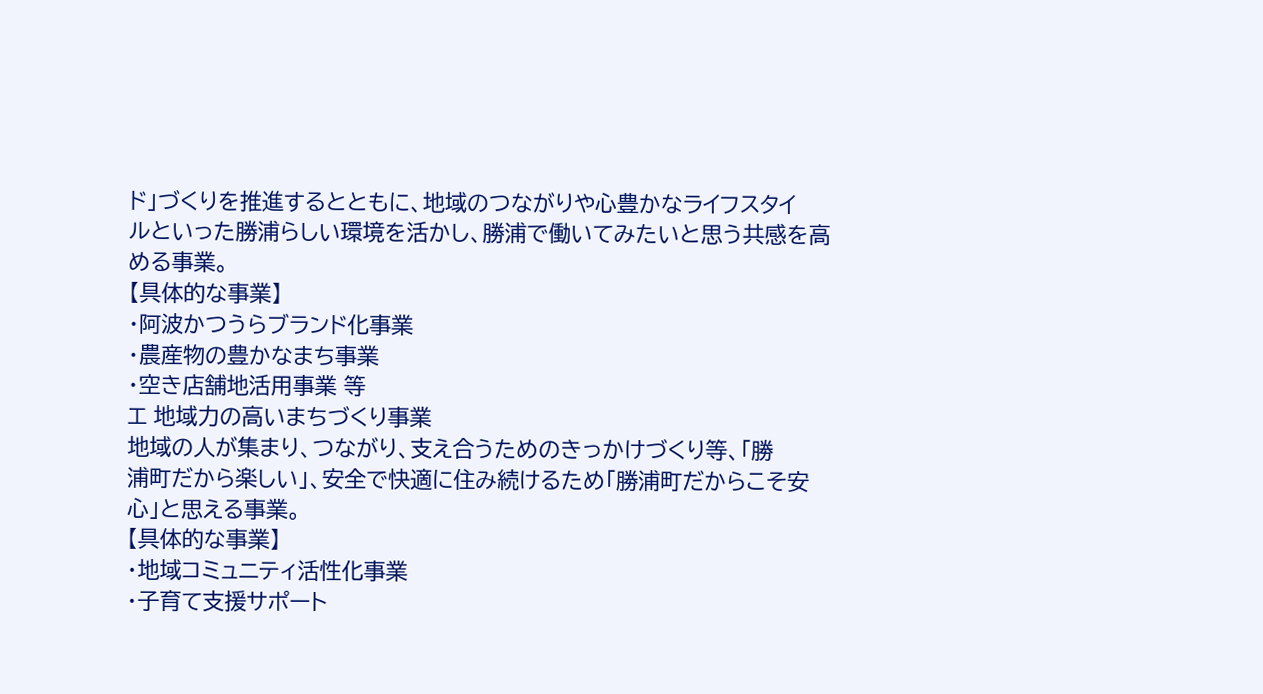ド」づくりを推進するとともに、地域のつながりや心豊かなライフスタイ
ルといった勝浦らしい環境を活かし、勝浦で働いてみたいと思う共感を高
める事業。
【具体的な事業】
・阿波かつうらブランド化事業
・農産物の豊かなまち事業
・空き店舗地活用事業 等
エ 地域力の高いまちづくり事業
地域の人が集まり、つながり、支え合うためのきっかけづくり等、「勝
浦町だから楽しい」、安全で快適に住み続けるため「勝浦町だからこそ安
心」と思える事業。
【具体的な事業】
・地域コミュニティ活性化事業
・子育て支援サポート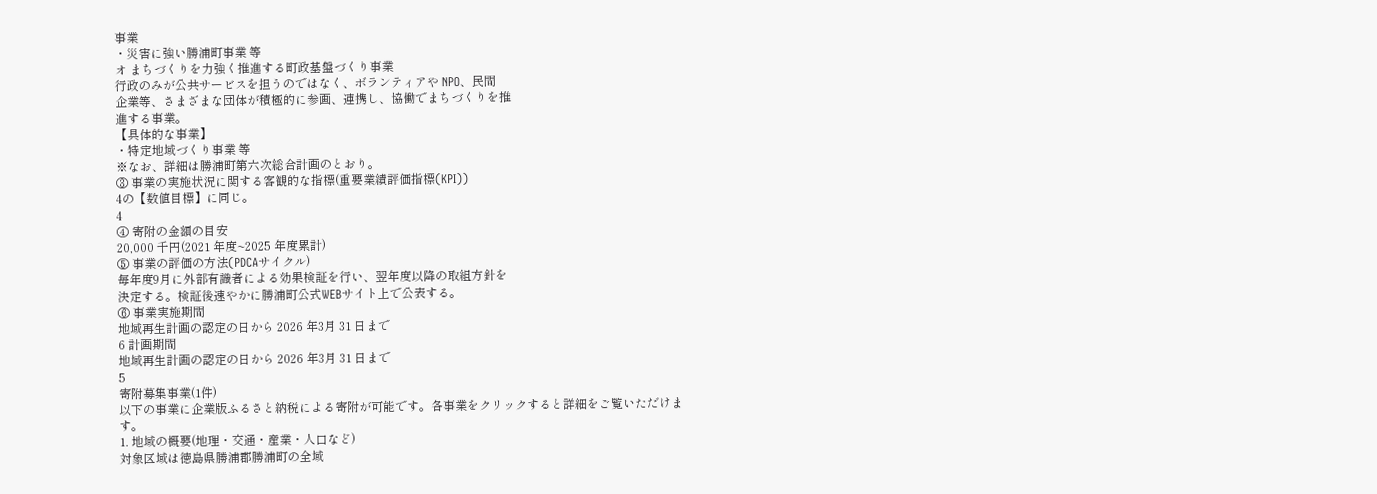事業
・災害に強い勝浦町事業 等
オ まちづくりを力強く推進する町政基盤づくり事業
行政のみが公共サービスを担うのではなく、ボランティアや NPO、民間
企業等、さまざまな団体が積極的に参画、連携し、協働でまちづくりを推
進する事業。
【具体的な事業】
・特定地域づくり事業 等
※なお、詳細は勝浦町第六次総合計画のとおり。
③ 事業の実施状況に関する客観的な指標(重要業績評価指標(KPI))
4の【数値目標】に同じ。
4
④ 寄附の金額の目安
20,000 千円(2021 年度~2025 年度累計)
⑤ 事業の評価の方法(PDCAサイクル)
毎年度9月に外部有識者による効果検証を行い、翌年度以降の取組方針を
決定する。検証後速やかに勝浦町公式WEBサイト上で公表する。
⑥ 事業実施期間
地域再生計画の認定の日から 2026 年3月 31 日まで
6 計画期間
地域再生計画の認定の日から 2026 年3月 31 日まで
5
寄附募集事業(1件)
以下の事業に企業版ふるさと納税による寄附が可能です。各事業をクリックすると詳細をご覧いただけます。
1. 地域の概要(地理・交通・産業・人口など)
対象区域は徳島県勝浦郡勝浦町の全域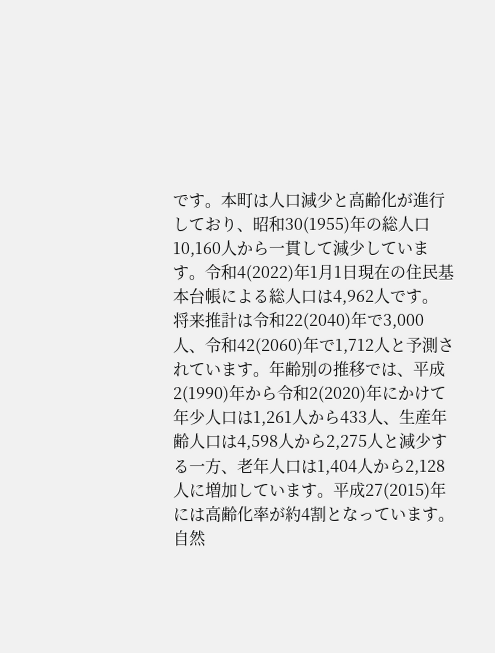です。本町は人口減少と高齢化が進行しており、昭和30(1955)年の総人口10,160人から一貫して減少しています。令和4(2022)年1月1日現在の住民基本台帳による総人口は4,962人です。
将来推計は令和22(2040)年で3,000人、令和42(2060)年で1,712人と予測されています。年齢別の推移では、平成2(1990)年から令和2(2020)年にかけて年少人口は1,261人から433人、生産年齢人口は4,598人から2,275人と減少する一方、老年人口は1,404人から2,128人に増加しています。平成27(2015)年には高齢化率が約4割となっています。
自然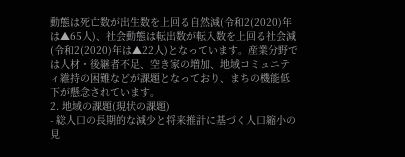動態は死亡数が出生数を上回る自然減(令和2(2020)年は▲65人)、社会動態は転出数が転入数を上回る社会減(令和2(2020)年は▲22人)となっています。産業分野では人材・後継者不足、空き家の増加、地域コミュニティ維持の困難などが課題となっており、まちの機能低下が懸念されています。
2. 地域の課題(現状の課題)
- 総人口の長期的な減少と将来推計に基づく人口縮小の見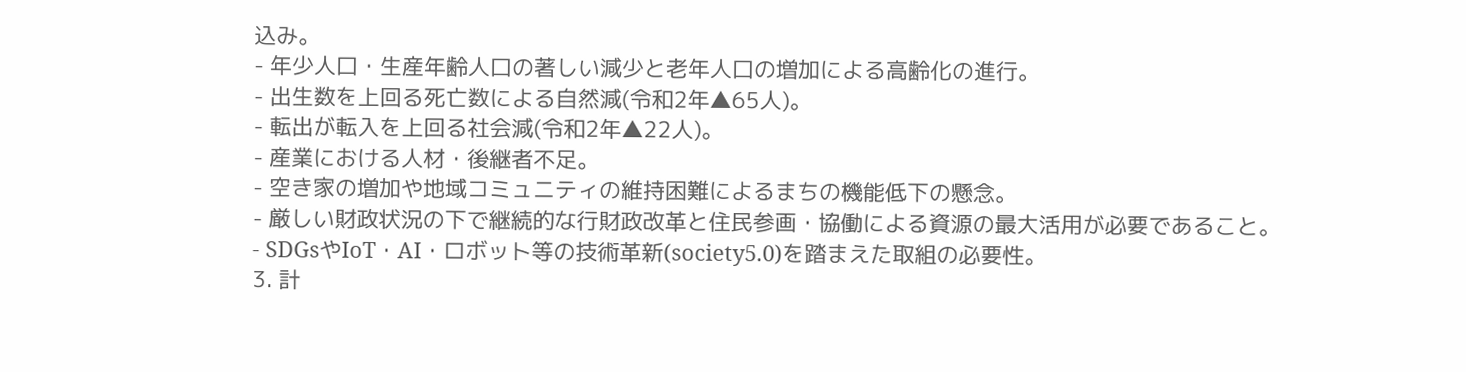込み。
- 年少人口・生産年齢人口の著しい減少と老年人口の増加による高齢化の進行。
- 出生数を上回る死亡数による自然減(令和2年▲65人)。
- 転出が転入を上回る社会減(令和2年▲22人)。
- 産業における人材・後継者不足。
- 空き家の増加や地域コミュニティの維持困難によるまちの機能低下の懸念。
- 厳しい財政状況の下で継続的な行財政改革と住民参画・協働による資源の最大活用が必要であること。
- SDGsやIoT・AI・ロボット等の技術革新(society5.0)を踏まえた取組の必要性。
3. 計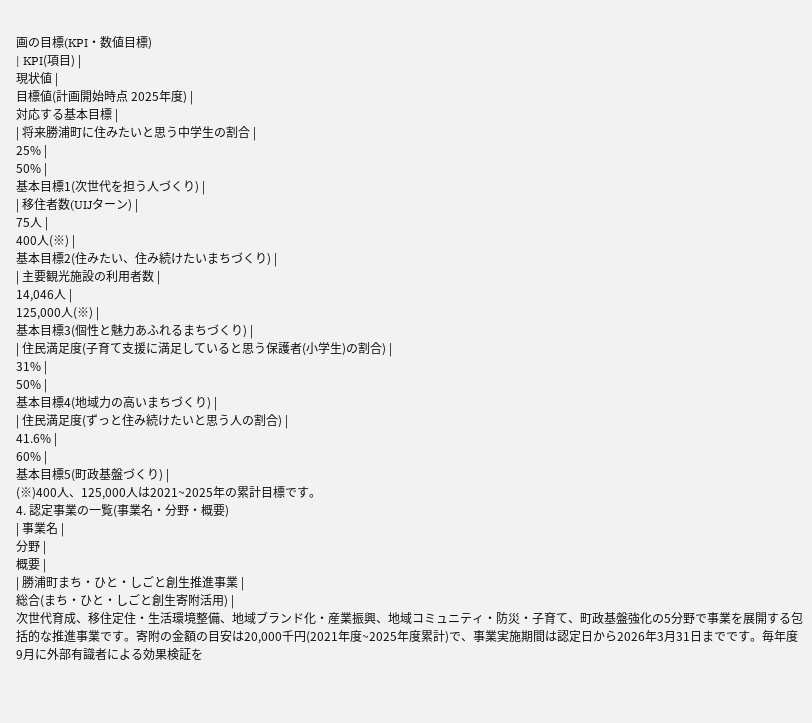画の目標(KPI・数値目標)
| KPI(項目) |
現状値 |
目標値(計画開始時点 2025年度) |
対応する基本目標 |
| 将来勝浦町に住みたいと思う中学生の割合 |
25% |
50% |
基本目標1(次世代を担う人づくり) |
| 移住者数(UIJターン) |
75人 |
400人(※) |
基本目標2(住みたい、住み続けたいまちづくり) |
| 主要観光施設の利用者数 |
14,046人 |
125,000人(※) |
基本目標3(個性と魅力あふれるまちづくり) |
| 住民満足度(子育て支援に満足していると思う保護者(小学生)の割合) |
31% |
50% |
基本目標4(地域力の高いまちづくり) |
| 住民満足度(ずっと住み続けたいと思う人の割合) |
41.6% |
60% |
基本目標5(町政基盤づくり) |
(※)400人、125,000人は2021~2025年の累計目標です。
4. 認定事業の一覧(事業名・分野・概要)
| 事業名 |
分野 |
概要 |
| 勝浦町まち・ひと・しごと創生推進事業 |
総合(まち・ひと・しごと創生寄附活用) |
次世代育成、移住定住・生活環境整備、地域ブランド化・産業振興、地域コミュニティ・防災・子育て、町政基盤強化の5分野で事業を展開する包括的な推進事業です。寄附の金額の目安は20,000千円(2021年度~2025年度累計)で、事業実施期間は認定日から2026年3月31日までです。毎年度9月に外部有識者による効果検証を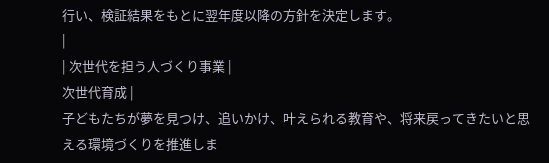行い、検証結果をもとに翌年度以降の方針を決定します。
|
| 次世代を担う人づくり事業 |
次世代育成 |
子どもたちが夢を見つけ、追いかけ、叶えられる教育や、将来戻ってきたいと思える環境づくりを推進しま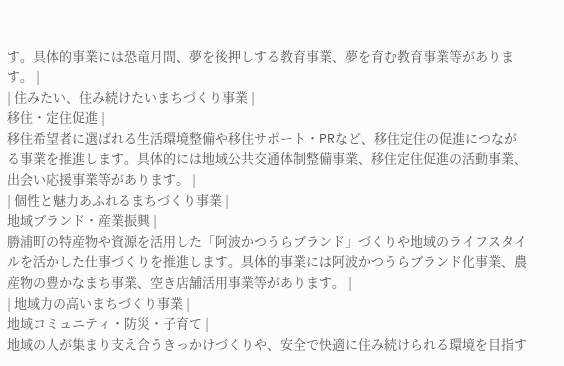す。具体的事業には恐竜月間、夢を後押しする教育事業、夢を育む教育事業等があります。 |
| 住みたい、住み続けたいまちづくり事業 |
移住・定住促進 |
移住希望者に選ばれる生活環境整備や移住サポート・PRなど、移住定住の促進につながる事業を推進します。具体的には地域公共交通体制整備事業、移住定住促進の活動事業、出会い応援事業等があります。 |
| 個性と魅力あふれるまちづくり事業 |
地域ブランド・産業振興 |
勝浦町の特産物や資源を活用した「阿波かつうらブランド」づくりや地域のライフスタイルを活かした仕事づくりを推進します。具体的事業には阿波かつうらブランド化事業、農産物の豊かなまち事業、空き店舗活用事業等があります。 |
| 地域力の高いまちづくり事業 |
地域コミュニティ・防災・子育て |
地域の人が集まり支え合うきっかけづくりや、安全で快適に住み続けられる環境を目指す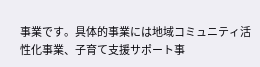事業です。具体的事業には地域コミュニティ活性化事業、子育て支援サポート事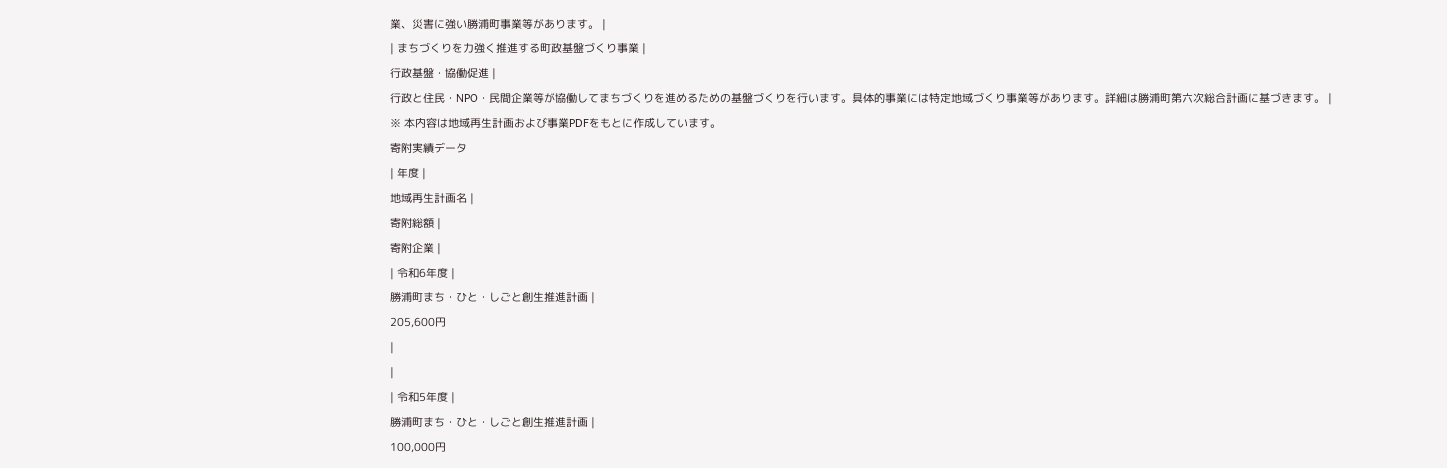業、災害に強い勝浦町事業等があります。 |
| まちづくりを力強く推進する町政基盤づくり事業 |
行政基盤・協働促進 |
行政と住民・NPO・民間企業等が協働してまちづくりを進めるための基盤づくりを行います。具体的事業には特定地域づくり事業等があります。詳細は勝浦町第六次総合計画に基づきます。 |
※ 本内容は地域再生計画および事業PDFをもとに作成しています。
寄附実績データ
| 年度 |
地域再生計画名 |
寄附総額 |
寄附企業 |
| 令和6年度 |
勝浦町まち・ひと・しごと創生推進計画 |
205,600円
|
|
| 令和5年度 |
勝浦町まち・ひと・しごと創生推進計画 |
100,000円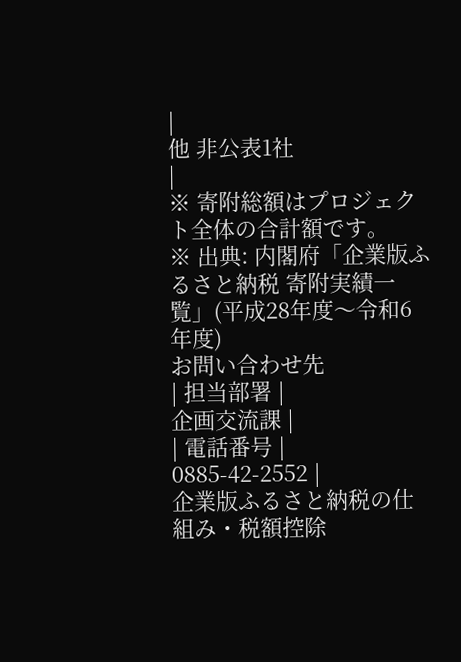|
他 非公表1社
|
※ 寄附総額はプロジェクト全体の合計額です。
※ 出典: 内閣府「企業版ふるさと納税 寄附実績一覧」(平成28年度〜令和6年度)
お問い合わせ先
| 担当部署 |
企画交流課 |
| 電話番号 |
0885-42-2552 |
企業版ふるさと納税の仕組み・税額控除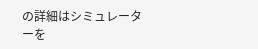の詳細はシミュレーターを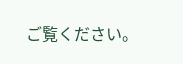ご覧ください。